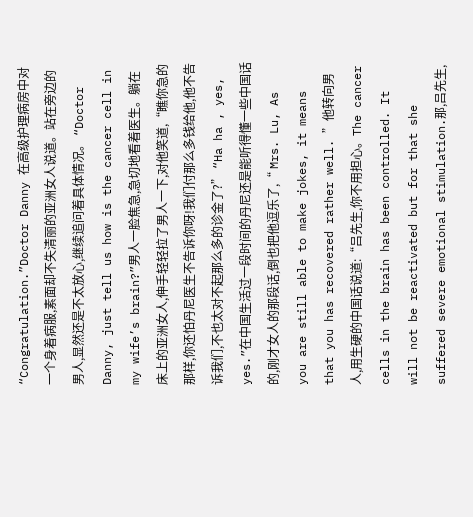“Congratulation.”Doctor Danny 在高级护理病房中对一个身着病服,素面却不失清丽的亚洲女人说道。站在旁边的男人,显然还是不太放心,继续追问着具体情况。 “Doctor Danny, just tell us how is the cancer cell in my wife’s brain?”男人一脸焦急,急切地看着医生。躺在床上的亚洲女人,伸手轻轻拉了男人一下,对他笑道,“瞧你急的那样,你还怕丹尼医生不告诉你呀!我们付那么多钱给他,他不告诉我们,不也太对不起那么多的诊金了?” “Ha ha , yes, yes.”在中国生活过一段时间的丹尼还是能听得懂一些中国话的,刚才女人的那段话,倒也把他逗乐了,“ Mrs. Lu, As you are still able to make jokes, it means that you has recovered rather well. ”他转向男人,用生硬的中国话说道:“吕先生,你不用担心。The cancer cells in the brain has been controlled. It will not be reactivated but for that she suffered severe emotional stimulation.那,吕先生,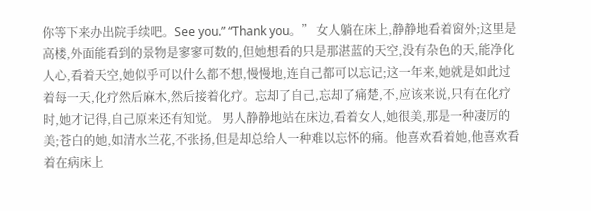你等下来办出院手续吧。See you.” “Thank you。” 女人躺在床上,静静地看着窗外;这里是高楼,外面能看到的景物是寥寥可数的,但她想看的只是那湛蓝的天空,没有杂色的天,能净化人心,看着天空,她似乎可以什么都不想,慢慢地,连自己都可以忘记;这一年来,她就是如此过着每一天,化疗然后麻木,然后接着化疗。忘却了自己,忘却了痛楚,不,应该来说,只有在化疗时,她才记得,自己原来还有知觉。 男人静静地站在床边,看着女人,她很美,那是一种凄厉的美;苍白的她,如清水兰花,不张扬,但是却总给人一种难以忘怀的痛。他喜欢看着她,他喜欢看着在病床上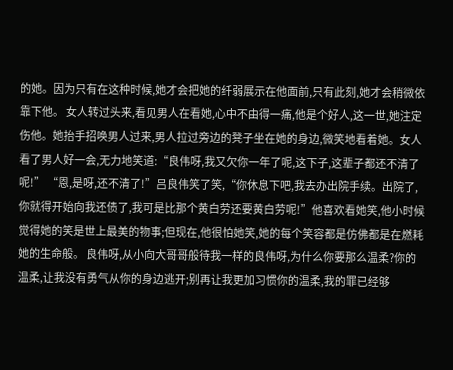的她。因为只有在这种时候,她才会把她的纤弱展示在他面前,只有此刻,她才会稍微依靠下他。 女人转过头来,看见男人在看她,心中不由得一痛,他是个好人,这一世,她注定伤他。她抬手招唤男人过来,男人拉过旁边的凳子坐在她的身边,微笑地看着她。女人看了男人好一会,无力地笑道:“良伟呀,我又欠你一年了呢,这下子,这辈子都还不清了呢!” “恩,是呀,还不清了!”吕良伟笑了笑,“你休息下吧,我去办出院手续。出院了,你就得开始向我还债了,我可是比那个黄白劳还要黄白劳呢!”他喜欢看她笑,他小时候觉得她的笑是世上最美的物事;但现在,他很怕她笑,她的每个笑容都是仿佛都是在燃耗她的生命般。 良伟呀,从小向大哥哥般待我一样的良伟呀,为什么你要那么温柔?你的温柔,让我没有勇气从你的身边逃开;别再让我更加习惯你的温柔,我的罪已经够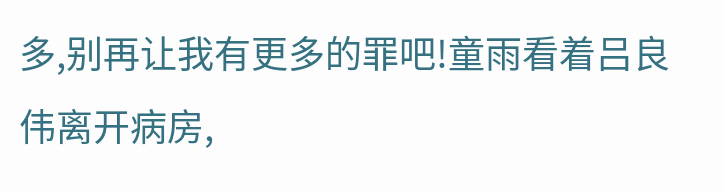多,别再让我有更多的罪吧!童雨看着吕良伟离开病房,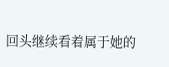回头继续看着属于她的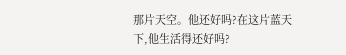那片天空。他还好吗?在这片蓝天下,他生活得还好吗?